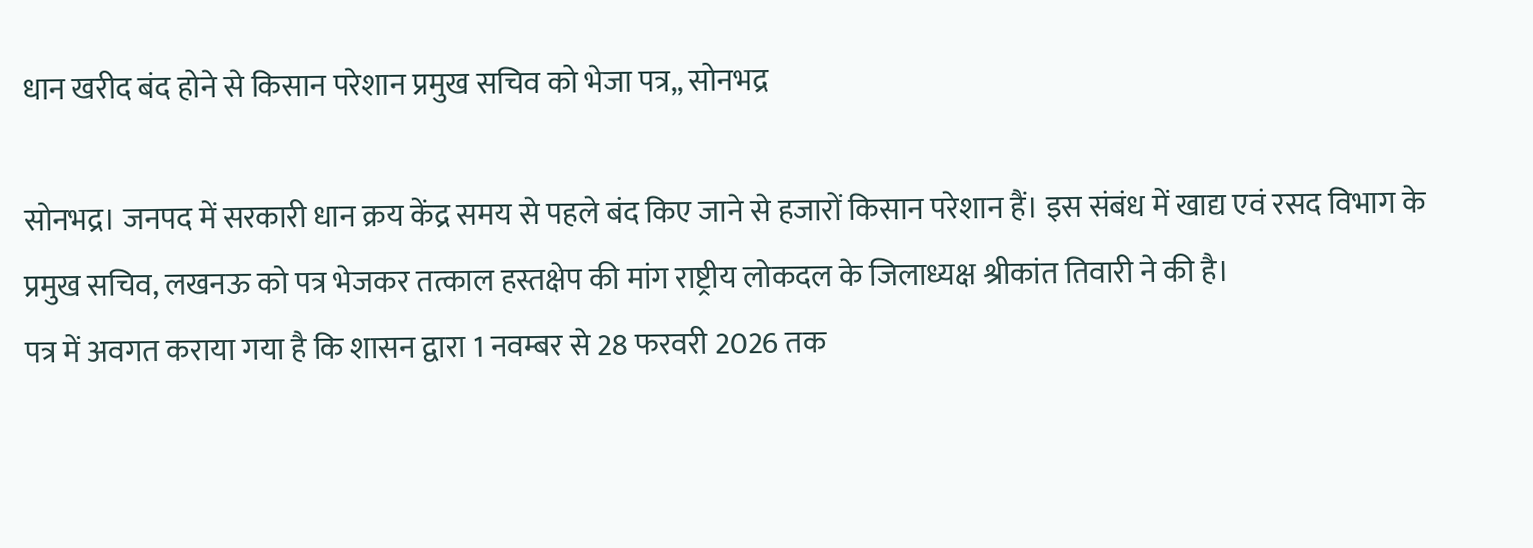धान खरीद बंद होने से किसान परेशान प्रमुख सचिव को भेजा पत्र,, सोनभद्र

सोनभद्र। जनपद में सरकारी धान क्रय केंद्र समय से पहले बंद किए जाने से हजारों किसान परेशान हैं। इस संबंध में खाद्य एवं रसद विभाग के प्रमुख सचिव, लखनऊ को पत्र भेजकर तत्काल हस्तक्षेप की मांग राष्ट्रीय लोकदल के जिलाध्यक्ष श्रीकांत तिवारी ने की है।
पत्र में अवगत कराया गया है कि शासन द्वारा 1 नवम्बर से 28 फरवरी 2026 तक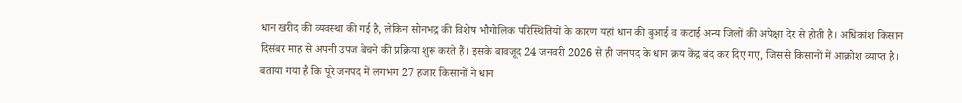धान खरीद की व्यवस्था की गई है, लेकिन सोनभद्र की विशेष भौगोलिक परिस्थितियों के कारण यहां धान की बुआई व कटाई अन्य जिलों की अपेक्षा देर से होती है। अधिकांश किसान दिसंबर माह से अपनी उपज बेचने की प्रक्रिया शुरू करते हैं। इसके बावजूद 24 जनवरी 2026 से ही जनपद के धान क्रय केंद्र बंद कर दिए गए, जिससे किसानों में आक्रोश व्याप्त है।
बताया गया है कि पूरे जनपद में लगभग 27 हजार किसानों ने धान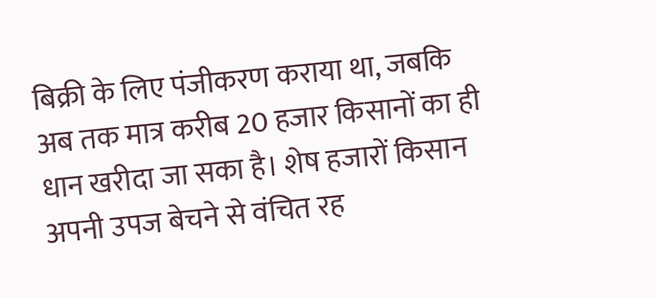बिक्री के लिए पंजीकरण कराया था, जबकि अब तक मात्र करीब 20 हजार किसानों का ही धान खरीदा जा सका है। शेष हजारों किसान अपनी उपज बेचने से वंचित रह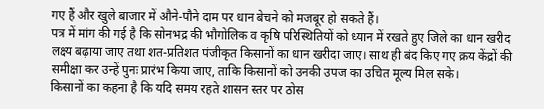गए हैं और खुले बाजार में औने-पौने दाम पर धान बेचने को मजबूर हो सकते हैं।
पत्र में मांग की गई है कि सोनभद्र की भौगोलिक व कृषि परिस्थितियों को ध्यान में रखते हुए जिले का धान खरीद लक्ष्य बढ़ाया जाए तथा शत-प्रतिशत पंजीकृत किसानों का धान खरीदा जाए। साथ ही बंद किए गए क्रय केंद्रों की समीक्षा कर उन्हें पुनः प्रारंभ किया जाए, ताकि किसानों को उनकी उपज का उचित मूल्य मिल सके।
किसानों का कहना है कि यदि समय रहते शासन स्तर पर ठोस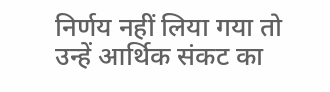निर्णय नहीं लिया गया तो उन्हें आर्थिक संकट का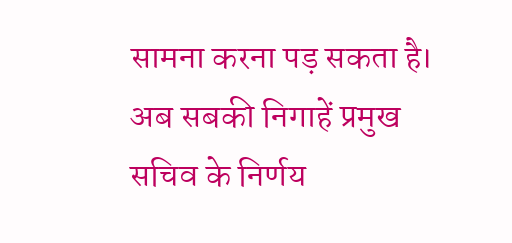सामना करना पड़ सकता है। अब सबकी निगाहें प्रमुख सचिव के निर्णय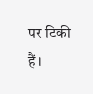पर टिकी हैं।